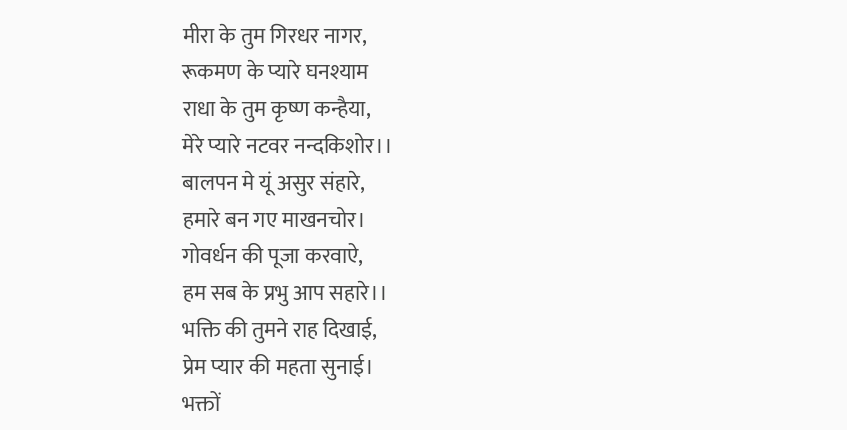मीरा के तुम गिरधर नागर,
रूकमण के प्यारे घनश्याम
राधा के तुम कृष्ण कन्हैया,
मेरे प्यारे नटवर नन्दकिशोर।।
बालपन मे यूं असुर संहारे,
हमारे बन गए माखनचोर।
गोवर्धन की पूजा करवाऐ,
हम सब के प्रभु आप सहारे।।
भक्ति की तुमने राह दिखाई,
प्रेम प्यार की महता सुनाई।
भक्तों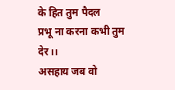के हित तुम पैदल
प्रभू ना करना कभी तुम देर।।
असहाय जब वो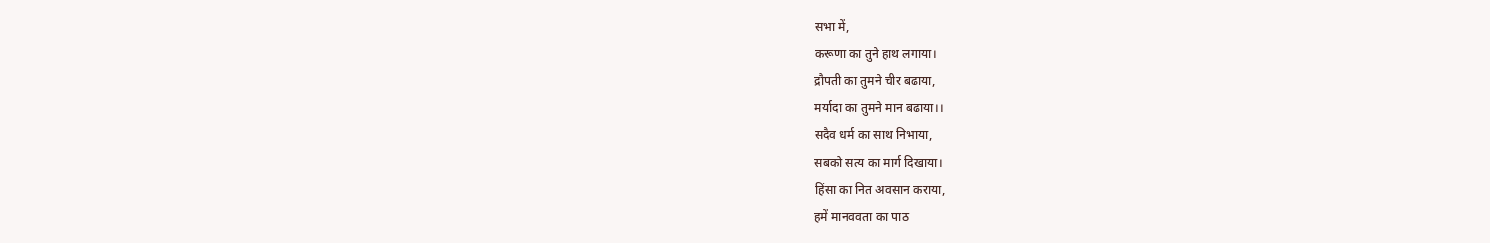सभा में,
करूणा का तुने हाथ लगाया।
द्रौपती का तुमने चीर बढाया,
मर्यादा का तुमने मान बढाया।।
सदैव धर्म का साथ निभाया,
सबको सत्य का मार्ग दिखाया।
हिंसा का नित अवसान कराया,
हमें मानववता का पाठ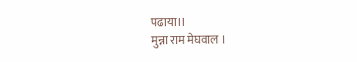पढाया।।
मुन्ना राम मेघवाल ।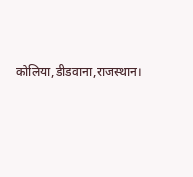कोलिया,डीडवाना,राजस्थान।